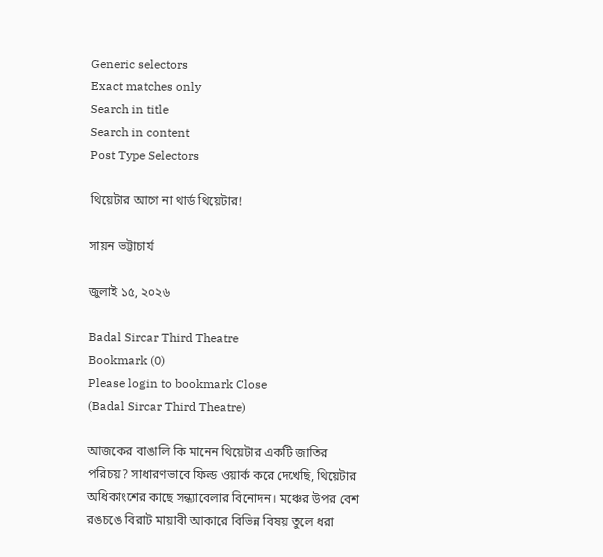Generic selectors
Exact matches only
Search in title
Search in content
Post Type Selectors

থিয়েটার আগে না থার্ড থিয়েটার!

সায়ন ভট্টাচার্য

জুলাই ১৫, ২০২৬

Badal Sircar Third Theatre
Bookmark (0)
Please login to bookmark Close
(Badal Sircar Third Theatre)

আজকের বাঙালি কি মানেন থিয়েটার একটি জাতির পরিচয়? সাধারণভাবে ফিল্ড ওয়ার্ক করে দেখেছি, থিয়েটার অধিকাংশের কাছে সন্ধ্যাবেলার বিনোদন। মঞ্চের উপর বেশ রঙচঙে বিরাট মায়াবী আকারে বিভিন্ন বিষয় তুলে ধরা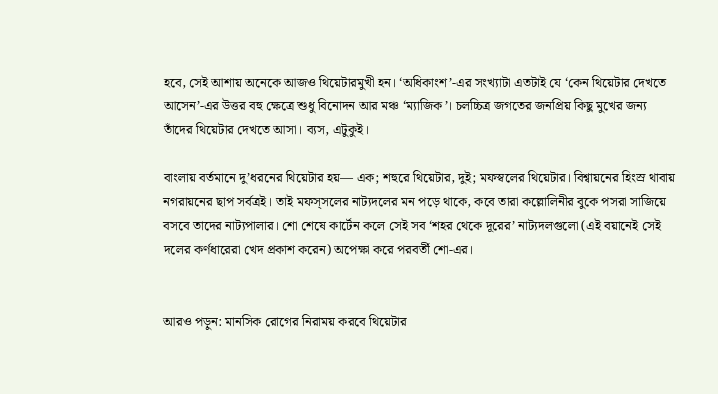হবে, সেই আশায় অনেকে আজও থিয়েটারমুখী হন। ‘অধিকাংশ’-এর সংখ্যাটা এতটাই যে ‘কেন থিয়েটার দেখতে আসেন’-এর উত্তর বহু ক্ষেত্রে শুধু বিনোদন আর মঞ্চ ‘ম্যাজিক’। চলচ্চিত্র জগতের জনপ্রিয় কিছু মুখের জন্য তাঁদের থিয়েটার দেখতে আসা। ব্যস, এটুকুই।

বাংলায় বর্তমানে দু’ধরনের থিয়েটার হয়— এক; শহুরে থিয়েটার, দুই; মফস্বলের থিয়েটার। বিশ্বায়নের হিংস্র থাবায় নগরায়নের ছাপ সর্বত্র‌ই। তাই মফস্সলের নাট্যদলের মন পড়ে থাকে, কবে তারা কল্লোলিনীর বুকে পসরা সাজিয়ে বসবে তাদের নাট্যপালার। শো শেষে কার্টেন কলে সেই সব ‘শহর থেকে দূরের’ নাট্যদলগুলো (এই বয়ানেই সেই দলের কর্ণধারেরা খেদ প্রকাশ করেন) অপেক্ষা করে পরবর্তী শো-এর।


আরও পড়ুন: মানসিক রোগের নিরাময় করবে থিয়েটার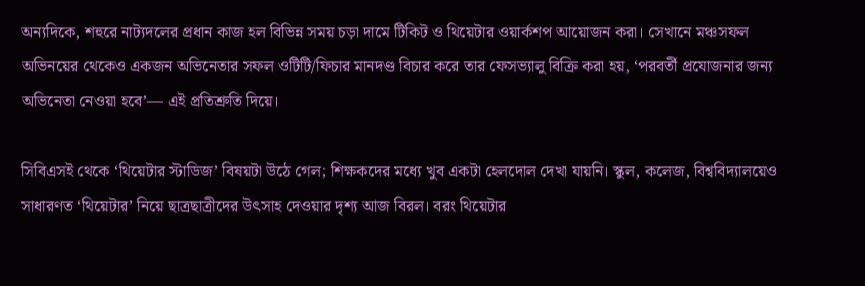অন্যদিকে, শহুরে নাট্যদলের প্রধান কাজ হল বিভিন্ন সময় চড়া দামে টিকিট ও থিয়েটার ওয়ার্কশপ আয়োজন করা। সেখানে মঞ্চসফল অভিনয়ের থেকেও একজন অভিনেতার সফল ওটিটি/ফিচার মানদণ্ড বিচার করে তার ফেসভ্যালু বিক্রি করা হয়, ‘পরবর্তী প্রযোজনার জন্য অভিনেতা নেওয়া হবে’— এই প্রতিশ্রুতি দিয়ে।

সিবিএস‌ই থেকে ‘থিয়েটার স্টাডিজ’ বিষয়টা উঠে গেল; শিক্ষকদের‌ মধ্যে খুব একটা হেলদোল দেখা যায়নি। স্কুল, কলেজ, বিশ্ববিদ্যালয়ে‌ও সাধারণত ‘থিয়েটার’ নিয়ে ছাত্রছাত্রীদের উৎসাহ দেওয়ার দৃশ্য আজ বিরল। বরং থিয়েটার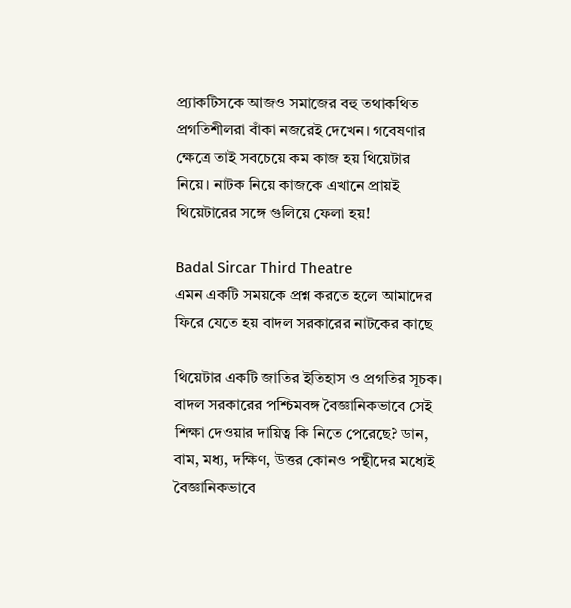প্র্যাকটিসকে আজ‌ও সমাজের বহু তথাকথিত প্রগতিশীলরা বাঁকা নজরেই দেখেন। গবেষণার ক্ষেত্রে তাই সবচেয়ে কম কাজ হয় থিয়েটার নিয়ে। নাটক নিয়ে কাজকে এখানে প্রায়ই থিয়েটারের সঙ্গে গুলিয়ে ফেলা হয়!

Badal Sircar Third Theatre
এমন একটি সময়কে প্রশ্ন করতে হলে আমাদের ফিরে যেতে হয় বাদল সরকারের নাটকের কাছে

থিয়েটার একটি জাতির ইতিহাস ও প্রগতির সূচক। বাদল সরকারের পশ্চিমবঙ্গ বৈজ্ঞানিকভাবে সেই শিক্ষা দেওয়ার দায়িত্ব কি নিতে পেরেছে? ডান, বাম, মধ্য, দক্ষিণ, উত্তর কোন‌ও পন্থীদের মধ্যেই বৈজ্ঞানিকভাবে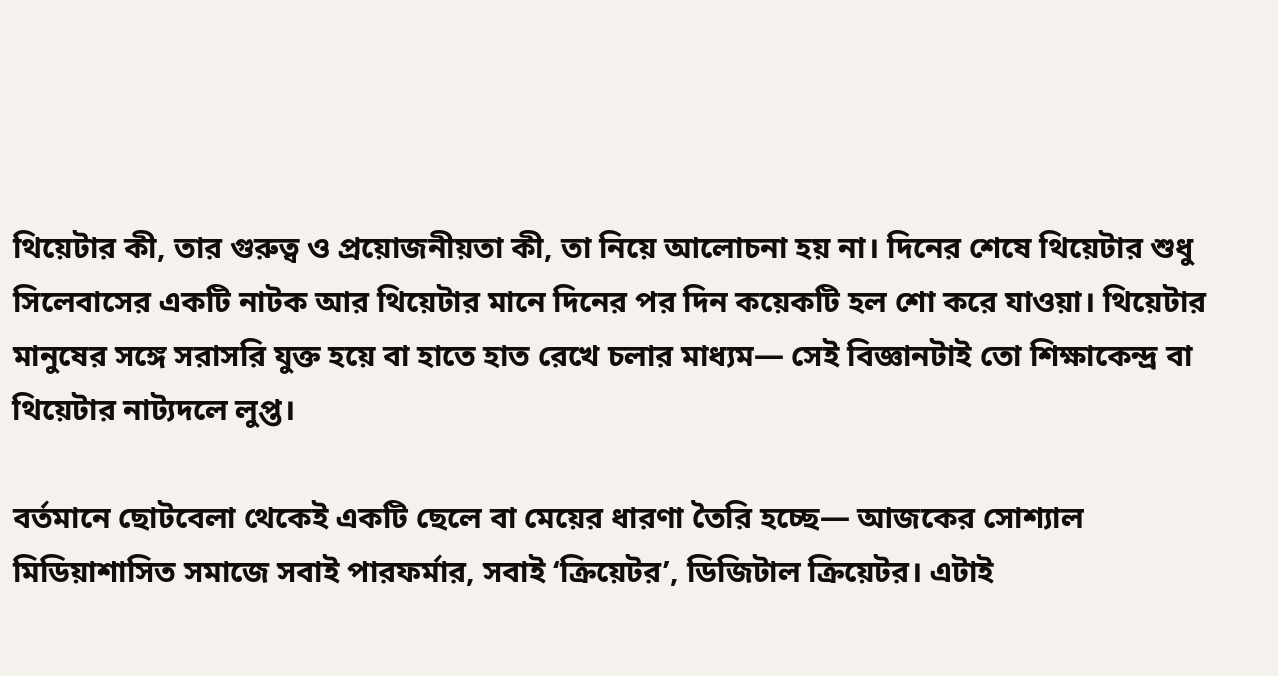থিয়েটার কী, তার গুরুত্ব ও প্রয়োজনীয়তা কী, তা নিয়ে আলোচনা হয় না। দিনের শেষে থিয়েটার শুধু সিলেবাসের একটি নাটক আর থিয়েটার মানে দিনের পর দিন কয়েকটি হল শো করে যাওয়া। থিয়েটার মানুষের সঙ্গে সরাসরি যুক্ত হয়ে বা হাতে হাত রেখে চলার মাধ্যম— সেই বিজ্ঞানটাই তো শিক্ষাকেন্দ্র বা থিয়েটার নাট্যদলে লুপ্ত।

বর্তমানে ছোটবেলা থেকেই একটি ছেলে বা মেয়ের ধারণা তৈরি হচ্ছে— আজকের সোশ্যাল মিডিয়াশাসিত সমাজে সবাই পারফর্মার, সবাই ‘ক্রিয়েটর’, ডিজিটাল ক্রিয়েটর। এটাই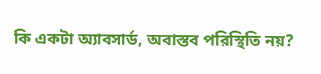কি একটা অ্যাবসার্ড, অবাস্তব পরিস্থিতি নয়?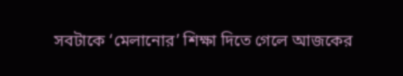সবটাকে ‘মেলানোর’ শিক্ষা দিতে গেলে আজকের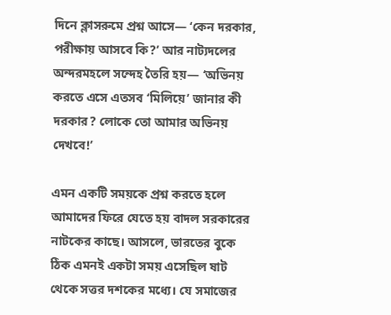দিনে ক্লাসরুমে প্রশ্ন আসে— ‘কেন দরকার, পরীক্ষায় আসবে কি?’ আর নাট্যদলের অন্দরমহলে সন্দেহ তৈরি হয়— ‘অভিনয় করতে এসে এতসব ‘মিলিয়ে’ জানার কী দরকার? লোকে তো আমার অভিনয় দেখবে!’

এমন একটি সময়কে প্রশ্ন করতে হলে আমাদের ফিরে যেতে হয় বাদল সরকারের নাটকের কাছে। আসলে, ভারতের বুকে ঠিক এমন‌ই একটা সময় এসেছিল ষাট থেকে সত্তর দশকের মধ্যে। যে সমাজের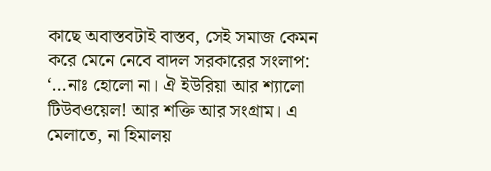কাছে অবাস্তবটাই বাস্তব, সেই সমাজ কেমন করে মেনে নেবে বাদল সরকারের সংলাপ: ‘…নাঃ হোলো না। ঐ ইউরিয়া আর শ্যালো টিউব‌ওয়েল! আর শক্তি আর সংগ্রাম। এ মেলাতে, না হিমালয়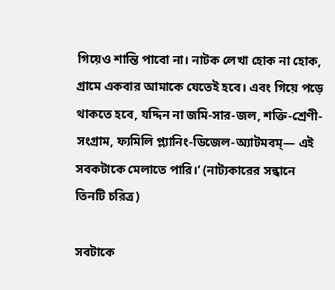গিয়েও শান্তি পাবো না। নাটক লেখা হোক না হোক, গ্রামে একবার আমাকে যেতেই হবে। এবং গিয়ে পড়ে থাকতে হবে, যদ্দিন না জমি-সার-জল, শক্তি-শ্রেণী-সংগ্রাম, ফ্যমিলি প্ল্যানিং-ডিজেল-অ্যাটমবম্— এই সবকটাকে মেলাতে পারি।’ (নাট্যকারের সন্ধানে তিনটি চরিত্র)

সবটাকে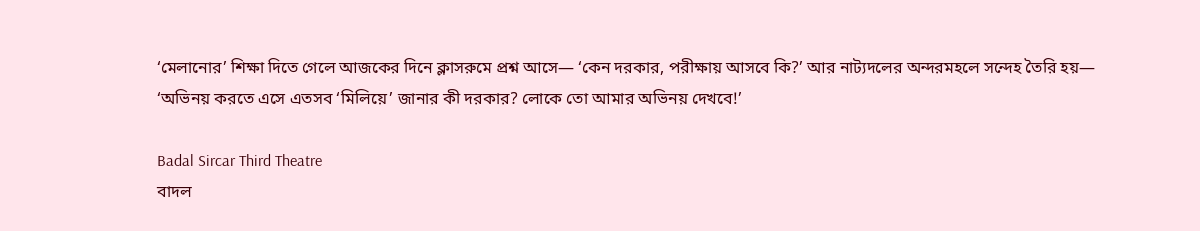‘মেলানোর’ শিক্ষা দিতে গেলে আজকের দিনে ক্লাসরুমে প্রশ্ন আসে— ‘কেন দরকার, পরীক্ষায় আসবে কি?’ আর নাট্যদলের অন্দরমহলে সন্দেহ তৈরি হয়— ‘অভিনয় করতে এসে এতসব ‘মিলিয়ে’ জানার কী দরকার? লোকে তো আমার অভিনয় দেখবে!’

Badal Sircar Third Theatre
বাদল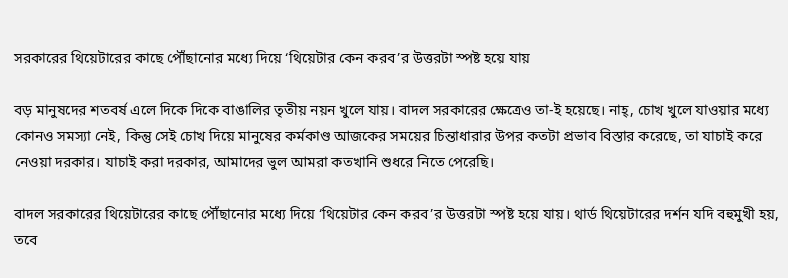সরকারের থিয়েটারের কাছে পৌঁছানোর মধ্যে দিয়ে ‘থিয়েটার কেন করব’র উত্তরটা স্পষ্ট হয়ে যায়

বড় মানুষদের শতবর্ষ এলে দিকে দিকে বাঙালির তৃতীয় নয়ন খুলে যায়। বাদল সরকারের ক্ষেত্রেও তা-ই হয়েছে। নাহ্, চোখ খুলে যাওয়ার মধ্যে কোন‌ও সমস্যা নেই, কিন্তু সেই চোখ দিয়ে মানুষের কর্মকাণ্ড আজকের সময়ের চিন্তাধারার উপর কতটা প্রভাব বিস্তার করেছে, তা যাচাই করে নেওয়া দরকার। যাচাই করা দরকার, আমাদের ভুল আমরা কতখানি শুধরে নিতে পেরেছি।

বাদল সরকারের থিয়েটারের কাছে পৌঁছানোর মধ্যে দিয়ে ‘থিয়েটার কেন করব’র উত্তরটা স্পষ্ট হয়ে যায়। থার্ড থিয়েটারের দর্শন যদি বহুমুখী হয়, তবে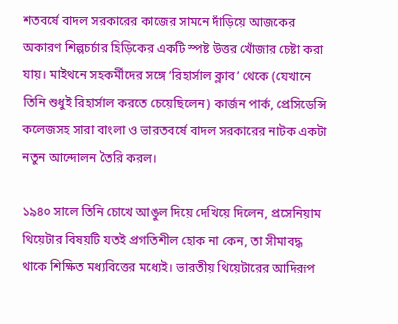শতবর্ষে বাদল সরকারের কাজের সামনে দাঁড়িয়ে আজকের অকারণ শিল্পচর্চার হিড়িকের একটি স্পষ্ট উত্তর খোঁজার চেষ্টা করা যায়। মাইথনে সহকর্মীদের সঙ্গে ‘রিহার্সাল ক্লাব’ থেকে (যেখানে তিনি শুধুই রিহার্সাল করতে চেয়েছিলেন) কার্জন পার্ক, প্রেসিডেন্সি কলেজসহ সারা বাংলা ও ভারতবর্ষে বাদল সরকারের নাটক একটা নতুন আন্দোলন তৈরি করল।

১৯৪০ সালে তিনি চোখে আঙুল দিয়ে দেখিয়ে দিলেন, প্রসেনিয়াম থিয়েটার বিষয়টি যতই প্রগতিশীল হোক না কেন, তা সীমাবদ্ধ থাকে শিক্ষিত মধ্যবিত্তের মধ্যেই। ভারতীয় থিয়েটারের আদিরূপ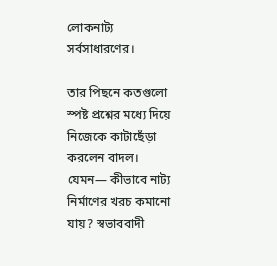লোকনাট্য সর্বসাধারণের।

তার পিছনে কতগুলো স্পষ্ট প্রশ্নের মধ্যে দিয়ে নিজেকে কাটাছেঁড়া করলেন বাদল। যেমন— কীভাবে নাট্য নির্মাণের খরচ কমানো যায়? স্বভাববাদী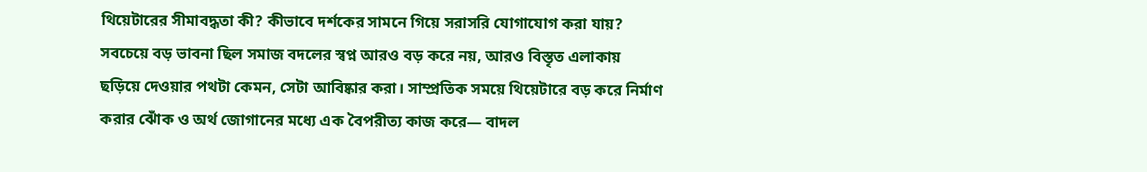থিয়েটারের সীমাবদ্ধতা কী? কীভাবে দর্শকের সামনে গিয়ে সরাসরি যোগাযোগ করা যায়? সবচেয়ে বড় ভাবনা ছিল সমাজ বদলের স্বপ্ন আরও বড় করে নয়, আরও বিস্তৃত এলাকায় ছড়িয়ে দেওয়ার পথটা কেমন, সেটা আবিষ্কার করা। সাম্প্রতিক সময়ে থিয়েটারে বড় করে নির্মাণ করার ঝোঁক ও অর্থ জোগানের মধ্যে এক বৈপরীত্য কাজ করে— বাদল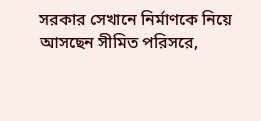সরকার সেখানে নির্মাণকে নিয়ে আসছেন সীমিত পরিসরে,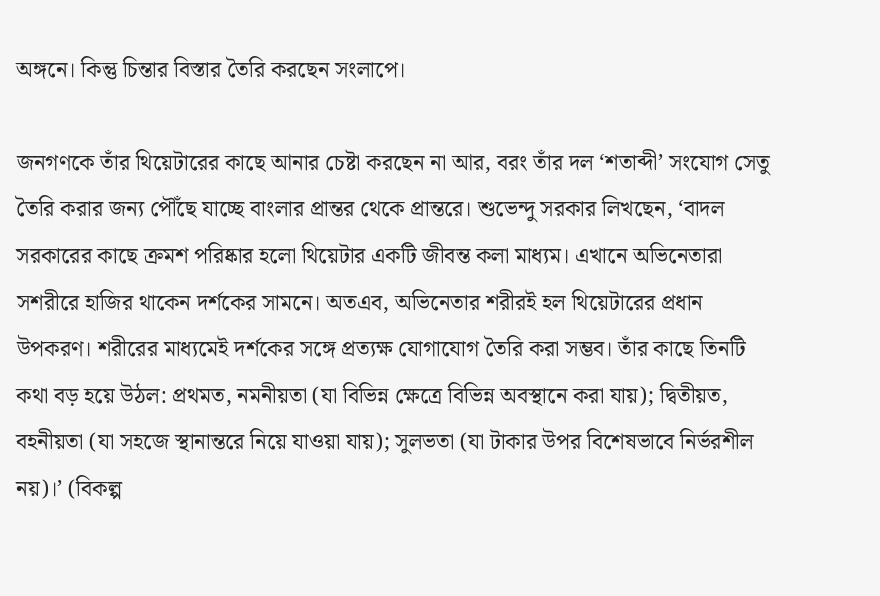অঙ্গনে। কিন্তু চিন্তার বিস্তার তৈরি করছেন সংলাপে।

জনগণকে তাঁর থিয়েটারের কাছে আনার চেষ্টা করছেন না আর, বরং তাঁর দল ‘শতাব্দী’ সংযোগ সেতু তৈরি করার জন্য পৌঁছে যাচ্ছে বাংলার প্রান্তর থেকে প্রান্তরে। শুভেন্দু সরকার লিখছেন, ‘বাদল সরকারের কাছে ক্রমশ পরিষ্কার হলো থিয়েটার একটি জীবন্ত কলা মাধ্যম। এখানে অভিনেতারা সশরীরে হাজির থাকেন দর্শকের সামনে। অতএব, অভিনেতার শরীরই হল থিয়েটারের প্রধান উপকরণ। শরীরের মাধ্যমেই দর্শকের সঙ্গে প্রত্যক্ষ যোগাযোগ তৈরি করা সম্ভব। তাঁর কাছে তিনটি কথা বড় হয়ে উঠল: প্রথমত, নমনীয়তা (যা বিভিন্ন ক্ষেত্রে বিভিন্ন অবস্থানে করা যায়); দ্বিতীয়ত, বহনীয়তা (যা সহজে স্থানান্তরে নিয়ে যাওয়া যায়); সুলভতা (যা টাকার উপর বিশেষভাবে নির্ভরশীল নয়)।’ (বিকল্প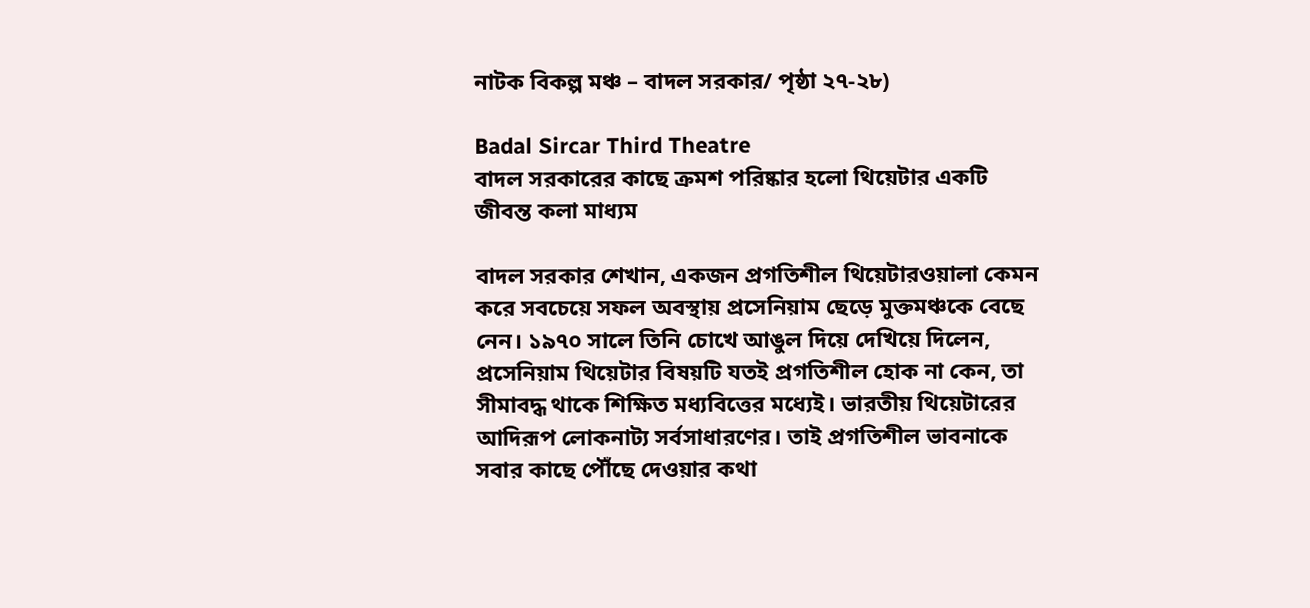নাটক বিকল্প মঞ্চ – বাদল সরকার/ পৃষ্ঠা ২৭-২৮)

Badal Sircar Third Theatre
বাদল সরকারের কাছে ক্রমশ পরিষ্কার হলো থিয়েটার একটি জীবন্ত কলা মাধ্যম

বাদল সরকার শেখান, একজন প্রগতিশীল থিয়েটারওয়ালা কেমন করে সবচেয়ে সফল অবস্থায় প্রসেনিয়াম ছেড়ে মুক্তমঞ্চকে বেছে নেন। ১৯৭০ সালে তিনি চোখে আঙুল দিয়ে দেখিয়ে দিলেন, প্রসেনিয়াম থিয়েটার বিষয়টি যতই প্রগতিশীল হোক না কেন, তা সীমাবদ্ধ থাকে শিক্ষিত মধ্যবিত্তের মধ্যেই। ভারতীয় থিয়েটারের আদিরূপ লোকনাট্য সর্বসাধারণের। তাই প্রগতিশীল ভাবনাকে সবার কাছে পৌঁছে দেওয়ার কথা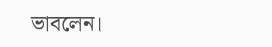ভাবলেন।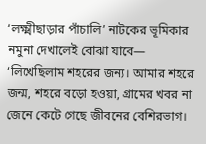‘লক্ষ্মীছাড়ার পাঁচালি’ নাটকের ভূমিকার নমুনা দেখালেই বোঝা যাবে— ‘লিখেছিলাম শহরের জন্য। আমার শহরে জন্ম, শহরে বড়ো হওয়া, গ্রামের খবর না জেনে কেটে গেছে জীবনের বেশিরভাগ।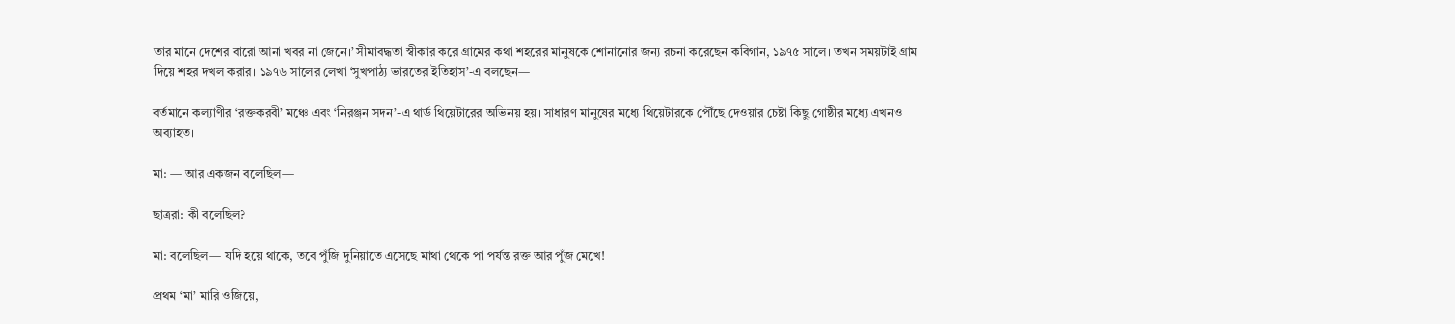তার মানে দেশের বারো আনা খবর না জেনে।’ সীমাবদ্ধতা স্বীকার করে গ্রামের কথা শহরের মানুষকে শোনানোর জন্য রচনা করেছেন কবিগান, ১৯৭৫ সালে। তখন সময়টাই গ্রাম দিয়ে শহর দখল করার। ১৯৭৬ সালের লেখা ‘সুখপাঠ্য ভারতের ইতিহাস’-এ বলছেন—

বর্তমানে কল্যাণীর ‘রক্তকরবী’ মঞ্চে এবং ‘নিরঞ্জন সদন’-এ থার্ড থিয়েটারের অভিনয় হয়। সাধারণ মানুষের মধ্যে থিয়েটারকে পৌঁছে দেওয়ার চেষ্টা কিছু গোষ্ঠীর মধ্যে এখনও অব্যাহত।

মা: — আর একজন বলেছিল—

ছাত্ররা: কী বলেছিল?

মা: বলেছিল— যদি হয়ে থাকে, তবে পুঁজি দুনিয়াতে এসেছে মাথা থেকে পা পর্যন্ত রক্ত আর পুঁজ মেখে!

প্রথম ‘মা’ মারি ওজিয়ে,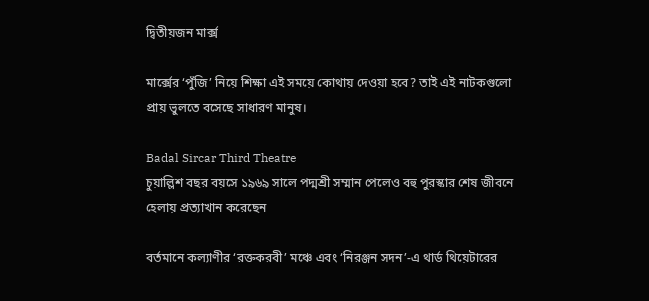দ্বিতীয়জন মার্ক্স

মার্ক্সের ‘পুঁজি’ নিয়ে শিক্ষা এই সময়ে কোথায় দেওয়া হবে? তাই এই নাটকগুলো প্রায় ভুলতে বসেছে সাধারণ মানুষ।

Badal Sircar Third Theatre
চুয়াল্লিশ বছর বয়সে ১৯৬৯ সালে পদ্মশ্রী সম্মান পেলেও বহু পুরস্কার শেষ জীবনে হেলায় প্রত্যাখান করেছেন

বর্তমানে কল্যাণীর ‘রক্তকরবী’ মঞ্চে এবং ‘নিরঞ্জন সদন’-এ থার্ড থিয়েটারের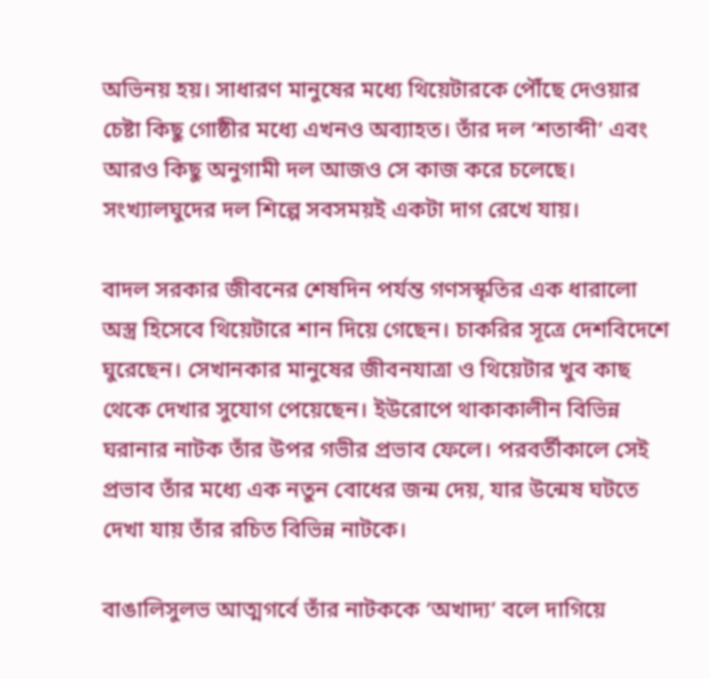অভিনয় হয়। সাধারণ মানুষের মধ্যে থিয়েটারকে পৌঁছে দেওয়ার চেষ্টা কিছু গোষ্ঠীর মধ্যে এখনও অব্যাহত। তাঁর দল ‘শতাব্দী’ এবং আরও কিছু অনুগামী দল আজও সে কাজ করে চলেছে। সংখ্যালঘুদের দল শিল্পে সবসময়‌ই একটা দাগ রেখে যায়।

বাদল সরকার জীবনের শেষদিন পর্যন্ত গণসস্কৃতির এক ধারালো অস্ত্র হিসেবে থিয়েটারে শান দিয়ে গেছেন। চাকরির সূত্রে দেশবিদেশে ঘুরেছেন। সেখানকার মানুষের জীবনযাত্রা ও থিয়েটার খুব কাছ থেকে দেখার সুযোগ পেয়েছেন। ইউরোপে থাকাকালীন বিভিন্ন ঘরানার নাটক তাঁর উপর গভীর প্রভাব ফেলে। পরবর্তীকালে সেই প্রভাব তাঁর মধ্যে এক নতুন বোধের জন্ম দেয়, যার উন্মেষ ঘটতে দেখা যায় তাঁর রচিত বিভিন্ন নাটকে।

বাঙালিসুলভ আত্মগর্বে তাঁর নাটককে ‘অখাদ্য’ বলে দাগিয়ে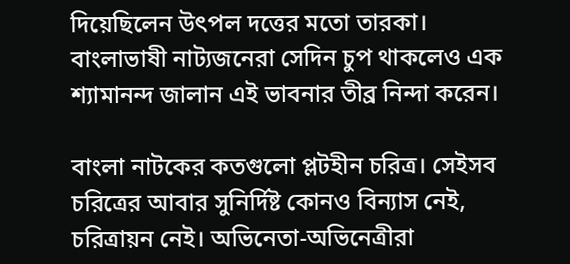দিয়েছিলেন উৎপল দত্তের মতো‍ তারকা। বাংলাভাষী নাট্যজনেরা সেদিন চুপ থাকলেও এক শ্যামানন্দ জালান এই ভাবনার তীব্র নিন্দা করেন।

বাংলা নাটকের কতগুলো প্লটহীন চরিত্র। সেইসব চরিত্রের আবার সুনির্দিষ্ট কোনও বিন্যাস নেই, চরিত্রায়ন নেই। অভিনেতা-অভিনেত্রীরা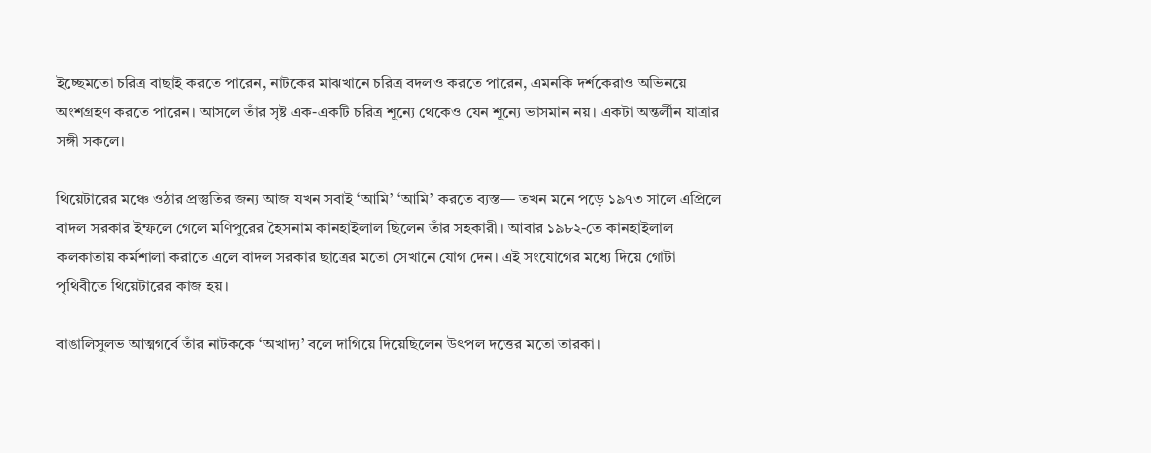ইচ্ছেমতো চরিত্র বাছাই করতে পারেন, নাটকের মাঝখানে চরিত্র বদলও করতে পারেন, এমনকি দর্শকেরাও অভিনয়ে অংশগ্রহণ করতে পারেন। আসলে তাঁর সৃষ্ট এক-একটি চরিত্র শূন্যে থেকেও যেন শূন্যে ভাসমান নয়। একটা অন্তর্লীন যাত্রার সঙ্গী সকলে।

থিয়েটারের মঞ্চে ওঠার প্রস্তুতির জন্য আজ যখন সবাই ‘আমি’ ‘আমি’ করতে ব্যস্ত— তখন মনে পড়ে ১৯৭৩ সালে এপ্রিলে বাদল সরকার ইম্ফলে গেলে মণিপুরের হৈসনাম কানহাইলাল ছিলেন তাঁর সহকারী। আবার ১৯৮২-তে কানহাইলাল কলকাতায় কর্মশালা করাতে এলে বাদল সরকার ছাত্রের মতো সেখানে যোগ দেন। এই সংযোগের মধ্যে দিয়ে গোটা পৃথিবীতে থিয়েটারের কাজ হয়।

বাঙালিসুলভ আত্মগর্বে তাঁর নাটককে ‘অখাদ্য’ বলে দাগিয়ে দিয়েছিলেন উৎপল দত্তের মতো‍ তারকা।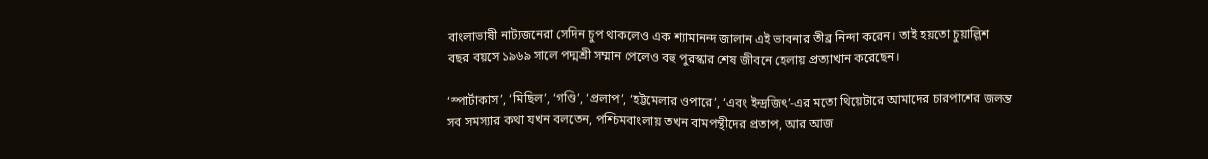বাংলাভাষী নাট্যজনেরা সেদিন চুপ থাকলেও এক শ্যামানন্দ জালান এই ভাবনার তীব্র নিন্দা করেন। তাই হয়তো চুয়াল্লিশ বছর বয়সে ১৯৬৯ সালে পদ্মশ্রী সম্মান পেলেও বহু পুরস্কার শেষ জীবনে হেলায় প্রত্যাখান করেছেন।

‘স্পার্টাকাস’, ‘মিছিল’, ‘গণ্ডি’, ‘প্রলাপ’, ‘হট্টমেলার ওপারে’, ‘এবং ইন্দ্রজিৎ’-এর মতো থিয়েটারে আমাদের চারপাশের জলন্ত সব সমস্যার কথা যখন বলতেন, পশ্চিমবাংলায় তখন বামপন্থীদের প্রতাপ, আর আজ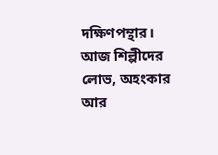দক্ষিণপন্থার। আজ শিল্পীদের লোভ, অহংকার আর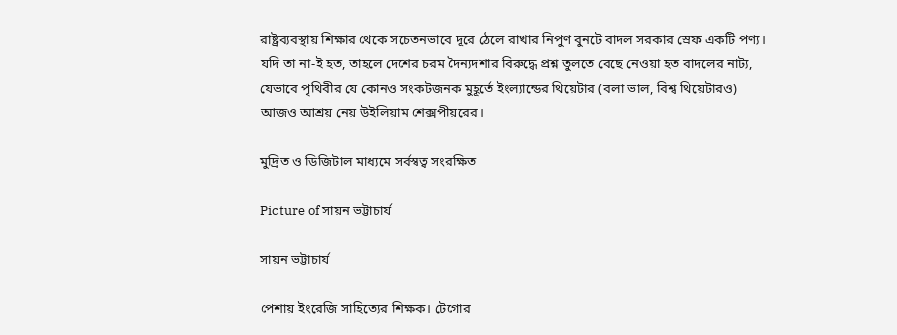রাষ্ট্রব্যবস্থায় শিক্ষার থেকে সচেতনভাবে দূরে ঠেলে রাখার নিপুণ বুনটে বাদল সরকার স্রেফ একটি পণ্য। যদি তা না-ই হত, তাহলে দেশের চরম দৈন্যদশার বিরুদ্ধে প্রশ্ন তুলতে বেছে নেওয়া হত বাদলের নাট্য, যেভাবে পৃথিবীর যে কোন‌ও সংকটজনক মুহূর্তে ইংল্যান্ডের থিয়েটার (বলা ভাল, বিশ্ব থিয়েটারও) আজ‌ও আশ্রয় নেয় উইলিয়াম শেক্সপীয়রের।

মুদ্রিত ও ডিজিটাল মাধ্যমে সর্বস্বত্ব সংরক্ষিত

Picture of সায়ন ভট্টাচার্য

সায়ন ভট্টাচার্য

পেশায় ইংরেজি সাহিত্যের শিক্ষক। টেগোর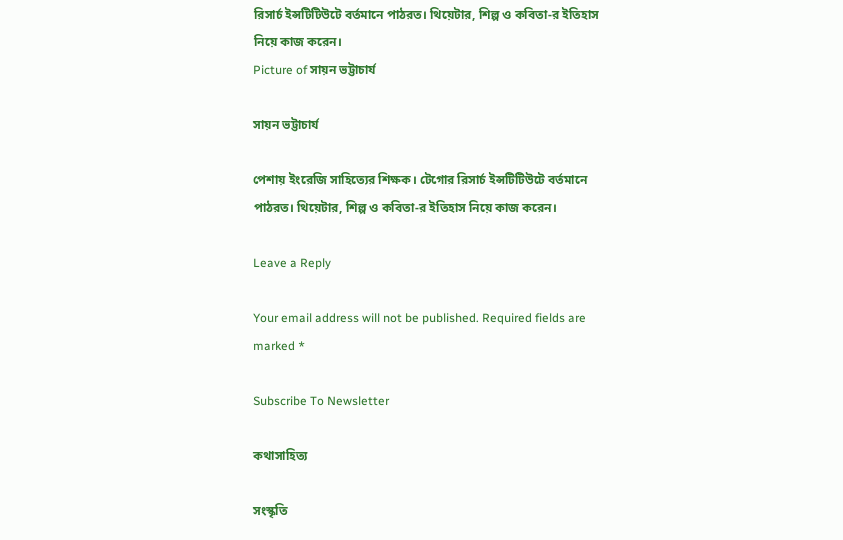রিসার্চ ইন্সটিটিউটে বর্তমানে পাঠরত। থিয়েটার, শিল্প ও কবিতা-র ইতিহাস নিয়ে কাজ করেন।
Picture of সায়ন ভট্টাচার্য

সায়ন ভট্টাচার্য

পেশায় ইংরেজি সাহিত্যের শিক্ষক। টেগোর রিসার্চ ইন্সটিটিউটে বর্তমানে পাঠরত। থিয়েটার, শিল্প ও কবিতা-র ইতিহাস নিয়ে কাজ করেন।

Leave a Reply

Your email address will not be published. Required fields are marked *

Subscribe To Newsletter

কথাসাহিত্য

সংস্কৃতি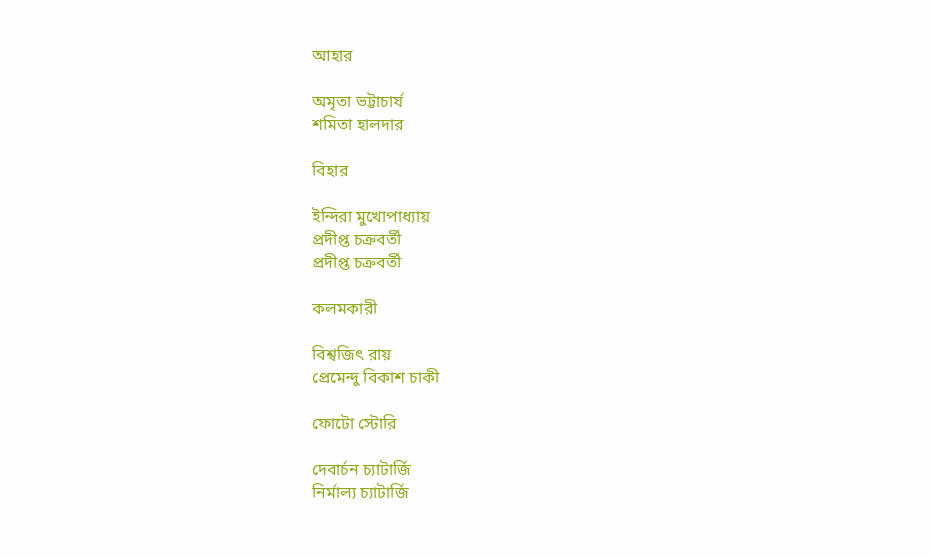আহার

অমৃতা ভট্টাচার্য
শমিতা হালদার

বিহার

ইন্দিরা মুখোপাধ্যায়
প্রদীপ্ত চক্রবর্তী
প্রদীপ্ত চক্রবর্তী

কলমকারী

বিশ্বজিৎ রায়
প্রেমেন্দু বিকাশ চাকী

ফোটো স্টোরি

দেবার্চন চ্যাটার্জি
নির্মাল্য চ্যাটার্জি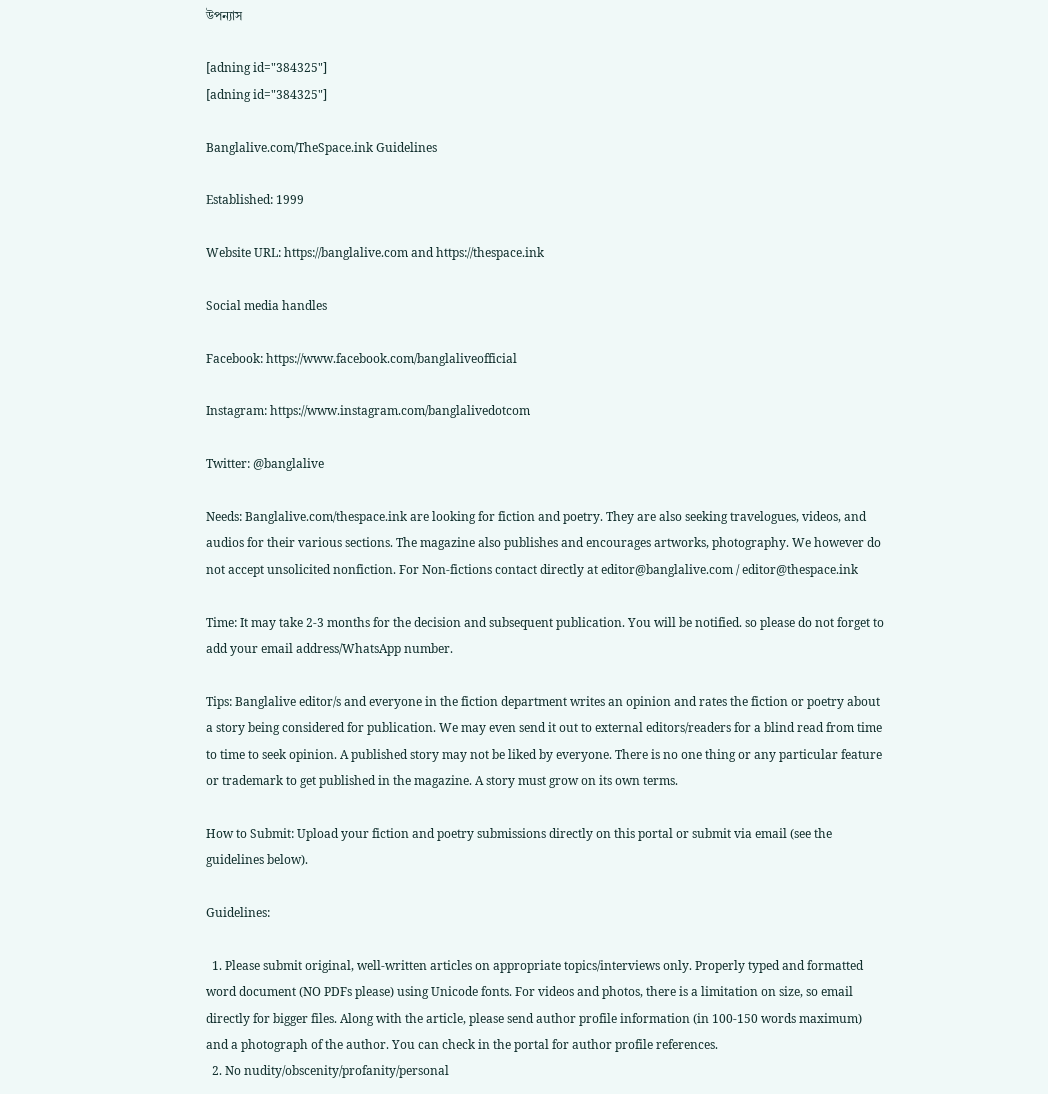উপন্যাস

[adning id="384325"]
[adning id="384325"]

Banglalive.com/TheSpace.ink Guidelines

Established: 1999

Website URL: https://banglalive.com and https://thespace.ink

Social media handles

Facebook: https://www.facebook.com/banglaliveofficial

Instagram: https://www.instagram.com/banglalivedotcom

Twitter: @banglalive

Needs: Banglalive.com/thespace.ink are looking for fiction and poetry. They are also seeking travelogues, videos, and audios for their various sections. The magazine also publishes and encourages artworks, photography. We however do not accept unsolicited nonfiction. For Non-fictions contact directly at editor@banglalive.com / editor@thespace.ink

Time: It may take 2-3 months for the decision and subsequent publication. You will be notified. so please do not forget to add your email address/WhatsApp number.

Tips: Banglalive editor/s and everyone in the fiction department writes an opinion and rates the fiction or poetry about a story being considered for publication. We may even send it out to external editors/readers for a blind read from time to time to seek opinion. A published story may not be liked by everyone. There is no one thing or any particular feature or trademark to get published in the magazine. A story must grow on its own terms.

How to Submit: Upload your fiction and poetry submissions directly on this portal or submit via email (see the guidelines below).

Guidelines:

  1. Please submit original, well-written articles on appropriate topics/interviews only. Properly typed and formatted word document (NO PDFs please) using Unicode fonts. For videos and photos, there is a limitation on size, so email directly for bigger files. Along with the article, please send author profile information (in 100-150 words maximum) and a photograph of the author. You can check in the portal for author profile references.
  2. No nudity/obscenity/profanity/personal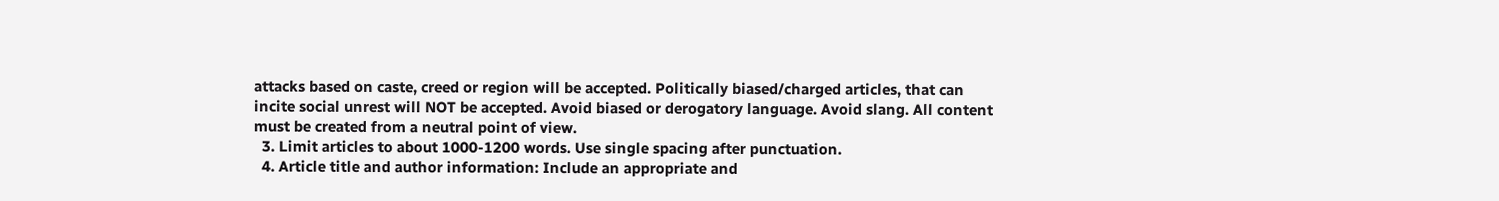attacks based on caste, creed or region will be accepted. Politically biased/charged articles, that can incite social unrest will NOT be accepted. Avoid biased or derogatory language. Avoid slang. All content must be created from a neutral point of view.
  3. Limit articles to about 1000-1200 words. Use single spacing after punctuation.
  4. Article title and author information: Include an appropriate and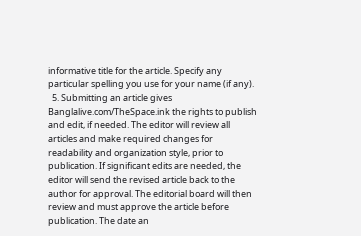informative title for the article. Specify any particular spelling you use for your name (if any).
  5. Submitting an article gives Banglalive.com/TheSpace.ink the rights to publish and edit, if needed. The editor will review all articles and make required changes for readability and organization style, prior to publication. If significant edits are needed, the editor will send the revised article back to the author for approval. The editorial board will then review and must approve the article before publication. The date an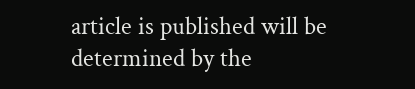article is published will be determined by the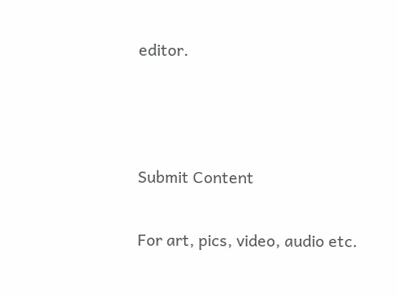editor.



Submit Content

For art, pics, video, audio etc.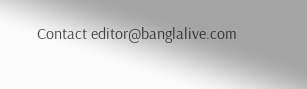Contact editor@banglalive.com